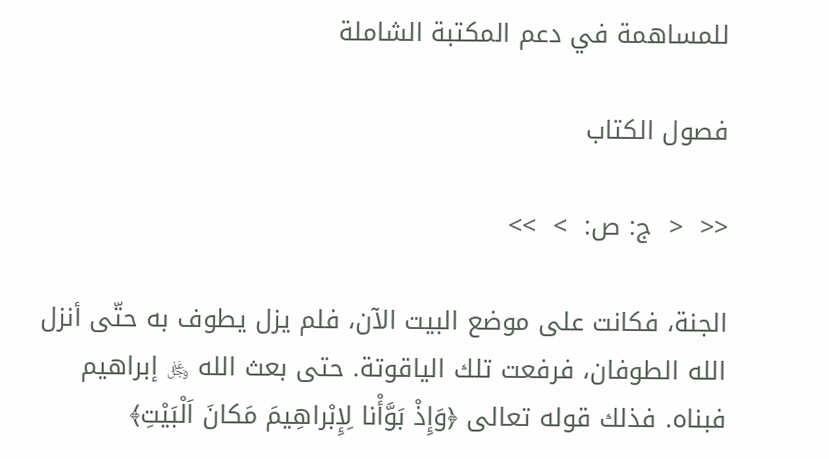للمساهمة في دعم المكتبة الشاملة

فصول الكتاب

<<  <  ج: ص:  >  >>

الجنة، فكانت على موضع البيت الآن، فلم يزل يطوف به حتّى أنزل الله الطوفان، فرفعت تلك الياقوتة. حتى بعث الله ﷿ إبراهيم فبناه. فذلك قوله تعالى ﴿وَإِذْ بَوَّأْنا لِإِبْراهِيمَ مَكانَ اَلْبَيْتِ﴾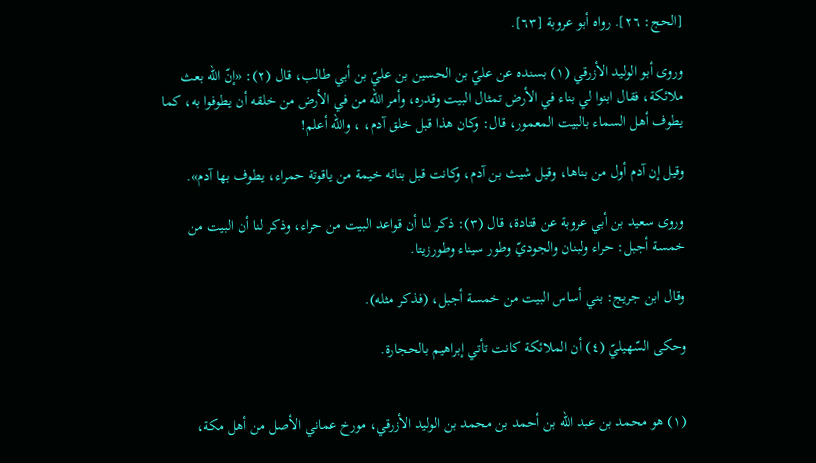[الحج: ٢٦]. رواه أبو عروبة [٦٣].

وروى أبو الوليد الأزرقي (١) بسنده عن عليّ بن الحسين بن عليّ بن أبي طالب، قال (٢): «إنّ الله بعث ملائكة، فقال ابنوا لي بناء في الأرض تمثال البيت وقدره، وأمر الله من في الأرض من خلقه أن يطوفوا به، كما يطوف أهل السماء بالبيت المعمور، قال: وكان هذا قبل خلق آدم، ، والله أعلم!

وقيل إن آدم أول من بناها، وقيل شيث بن آدم، وكانت قبل بنائه خيمة من ياقوتة حمراء، يطوف بها آدم».

وروى سعيد بن أبي عروبة عن قتادة، قال (٣): ذكر لنا أن قواعد البيت من حراء، وذكر لنا أن البيت من خمسة أجبل: حراء ولبنان والجوديّ وطور سيناء وطورزيتا.

وقال ابن جريج: بني أساس البيت من خمسة أجبل، (فذكر مثله).

وحكى السّهيليّ (٤) أن الملائكة كانت تأتي إبراهيم بالحجارة.


(١) هو محمد بن عبد الله بن أحمد بن محمد بن الوليد الأزرقي، مورخ عماني الأصل من أهل مكة،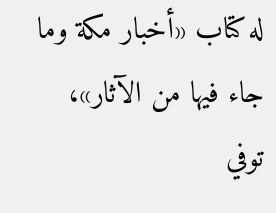له كتاب «أخبار مكة وما جاء فيها من الآثار»، توفي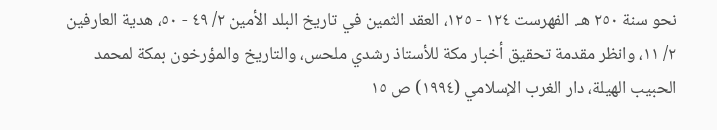نحو سنة ٢٥٠ هـ. الفهرست ١٢٤ - ١٢٥، العقد الثمين في تاريخ البلد الأمين ٢/ ٤٩ - ٥٠، هدية العارفين ٢/ ١١، وانظر مقدمة تحقيق أخبار مكة للأستاذ رشدي ملحس، والتاريخ والمؤرخون بمكة لمحمد الحبيب الهيلة، دار الغرب الإسلامي (١٩٩٤) ص ١٥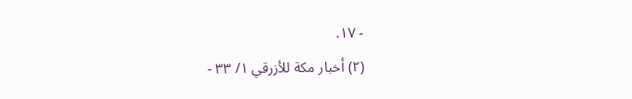- ١٧.
(٢) أخبار مكة للأزرقي ١/ ٣٣ -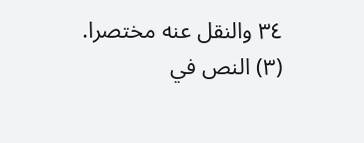٣٤ والنقل عنه مختصرا.
(٣) النص في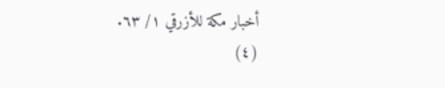أخبار مكة للأزرقي ١/ ٦٣.
(٤)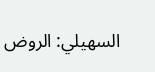السهيلي: الروض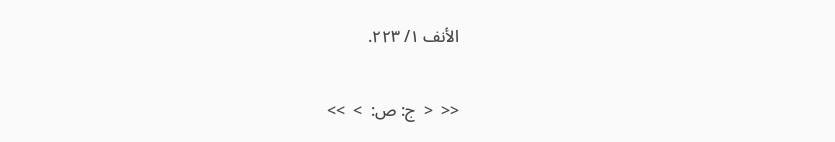الأنف ١/ ٢٢٣.

<<  <  ج: ص:  >  >>